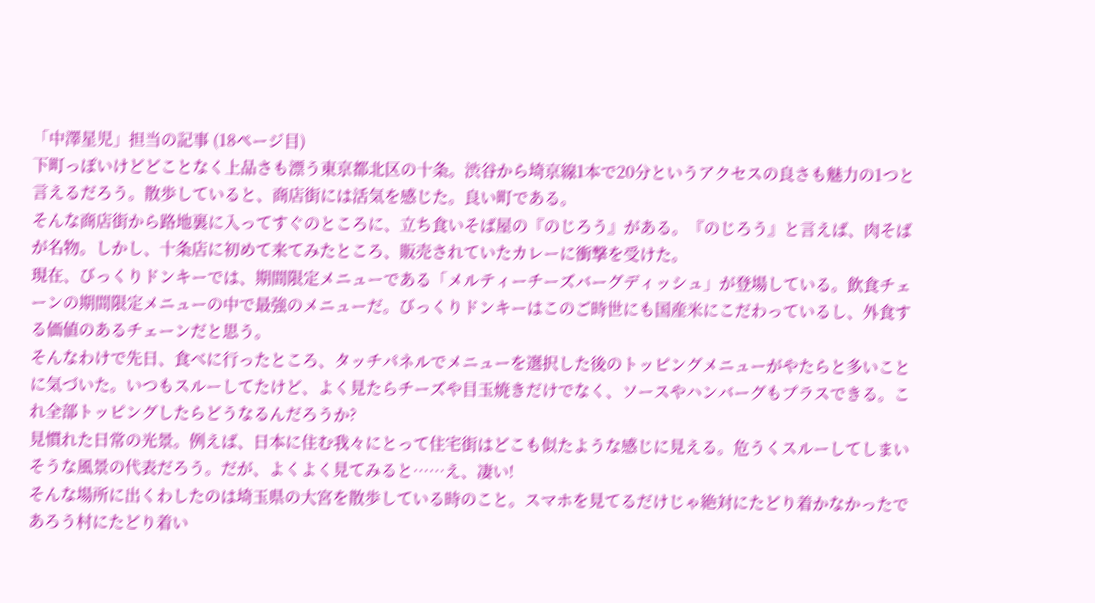「中澤星児」担当の記事 (18ページ目)
下町っぽいけどどことなく上品さも漂う東京都北区の十条。渋谷から埼京線1本で20分というアクセスの良さも魅力の1つと言えるだろう。散歩していると、商店街には活気を感じた。良い町である。
そんな商店街から路地裏に入ってすぐのところに、立ち食いそば屋の『のじろう』がある。『のじろう』と言えば、肉そばが名物。しかし、十条店に初めて来てみたところ、販売されていたカレーに衝撃を受けた。
現在、びっくりドンキーでは、期間限定メニューである「メルティーチーズバーグディッシュ」が登場している。飲食チェーンの期間限定メニューの中で最強のメニューだ。びっくりドンキーはこのご時世にも国産米にこだわっているし、外食する価値のあるチェーンだと思う。
そんなわけで先日、食べに行ったところ、タッチパネルでメニューを選択した後のトッピングメニューがやたらと多いことに気づいた。いつもスルーしてたけど、よく見たらチーズや目玉焼きだけでなく、ソースやハンバーグもプラスできる。これ全部トッピングしたらどうなるんだろうか?
見慣れた日常の光景。例えば、日本に住む我々にとって住宅街はどこも似たような感じに見える。危うくスルーしてしまいそうな風景の代表だろう。だが、よくよく見てみると……え、凄い!
そんな場所に出くわしたのは埼玉県の大宮を散歩している時のこと。スマホを見てるだけじゃ絶対にたどり着かなかったであろう村にたどり着い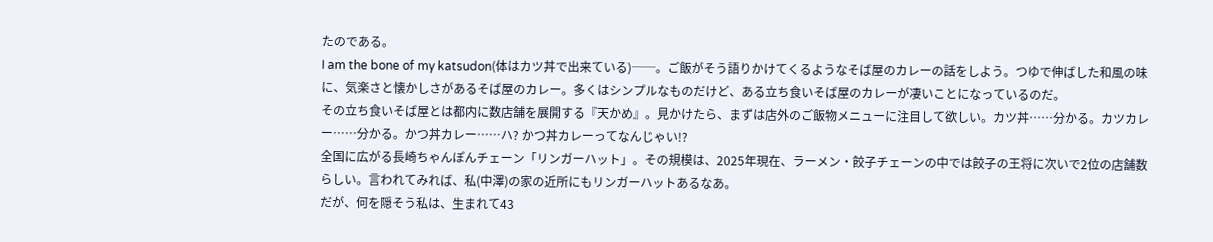たのである。
I am the bone of my katsudon(体はカツ丼で出来ている)──。ご飯がそう語りかけてくるようなそば屋のカレーの話をしよう。つゆで伸ばした和風の味に、気楽さと懐かしさがあるそば屋のカレー。多くはシンプルなものだけど、ある立ち食いそば屋のカレーが凄いことになっているのだ。
その立ち食いそば屋とは都内に数店舗を展開する『天かめ』。見かけたら、まずは店外のご飯物メニューに注目して欲しい。カツ丼……分かる。カツカレー……分かる。かつ丼カレー……ハ? かつ丼カレーってなんじゃい!?
全国に広がる長崎ちゃんぽんチェーン「リンガーハット」。その規模は、2025年現在、ラーメン・餃子チェーンの中では餃子の王将に次いで2位の店舗数らしい。言われてみれば、私(中澤)の家の近所にもリンガーハットあるなあ。
だが、何を隠そう私は、生まれて43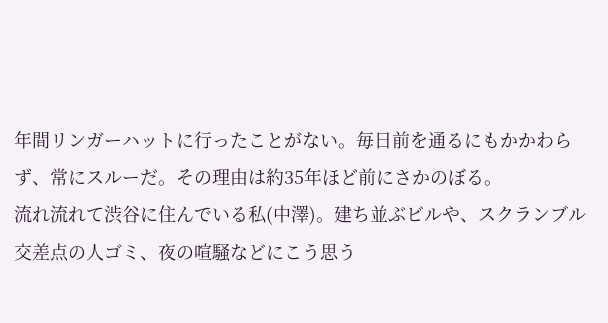年間リンガーハットに行ったことがない。毎日前を通るにもかかわらず、常にスルーだ。その理由は約35年ほど前にさかのぼる。
流れ流れて渋谷に住んでいる私(中澤)。建ち並ぶビルや、スクランブル交差点の人ゴミ、夜の喧騒などにこう思う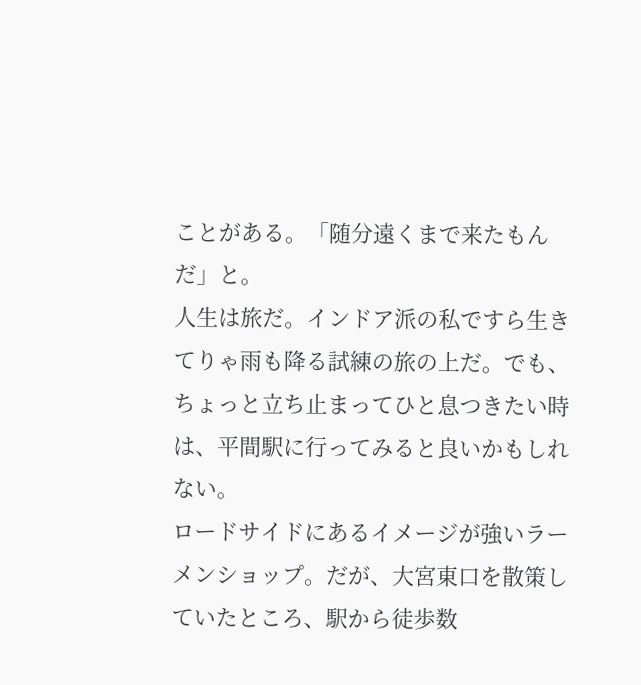ことがある。「随分遠くまで来たもんだ」と。
人生は旅だ。インドア派の私ですら生きてりゃ雨も降る試練の旅の上だ。でも、ちょっと立ち止まってひと息つきたい時は、平間駅に行ってみると良いかもしれない。
ロードサイドにあるイメージが強いラーメンショップ。だが、大宮東口を散策していたところ、駅から徒歩数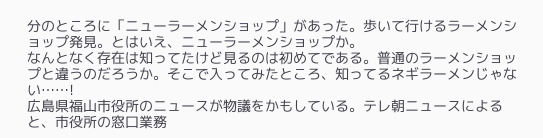分のところに「ニューラーメンショップ」があった。歩いて行けるラーメンショップ発見。とはいえ、ニューラーメンショップか。
なんとなく存在は知ってたけど見るのは初めてである。普通のラーメンショップと違うのだろうか。そこで入ってみたところ、知ってるネギラーメンじゃない……!
広島県福山市役所のニュースが物議をかもしている。テレ朝ニュースによると、市役所の窓口業務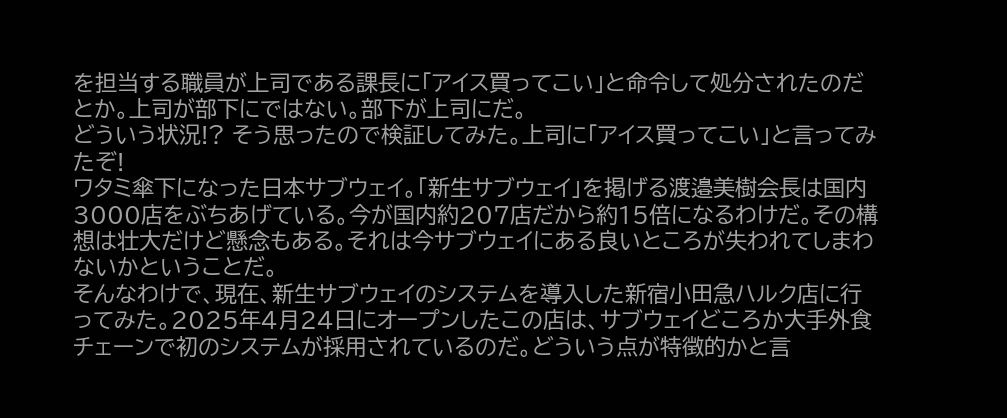を担当する職員が上司である課長に「アイス買ってこい」と命令して処分されたのだとか。上司が部下にではない。部下が上司にだ。
どういう状況!? そう思ったので検証してみた。上司に「アイス買ってこい」と言ってみたぞ!
ワタミ傘下になった日本サブウェイ。「新生サブウェイ」を掲げる渡邉美樹会長は国内3000店をぶちあげている。今が国内約207店だから約15倍になるわけだ。その構想は壮大だけど懸念もある。それは今サブウェイにある良いところが失われてしまわないかということだ。
そんなわけで、現在、新生サブウェイのシステムを導入した新宿小田急ハルク店に行ってみた。2025年4月24日にオープンしたこの店は、サブウェイどころか大手外食チェーンで初のシステムが採用されているのだ。どういう点が特徴的かと言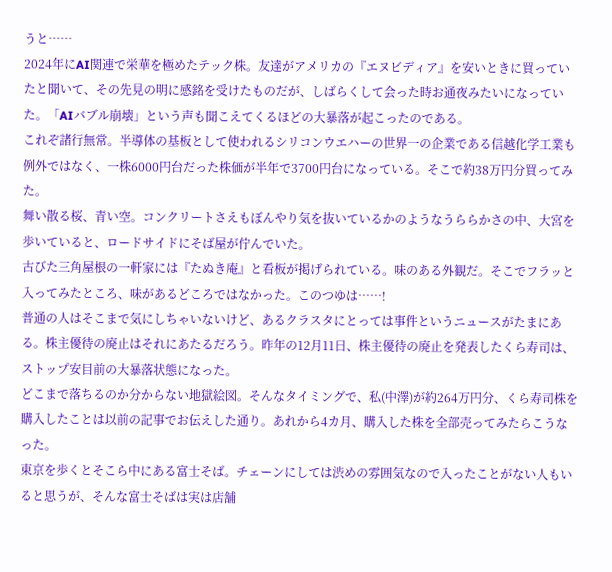うと……
2024年にAI関連で栄華を極めたテック株。友達がアメリカの『エヌビディア』を安いときに買っていたと聞いて、その先見の明に感銘を受けたものだが、しばらくして会った時お通夜みたいになっていた。「AIバブル崩壊」という声も聞こえてくるほどの大暴落が起こったのである。
これぞ諸行無常。半導体の基板として使われるシリコンウエハーの世界一の企業である信越化学工業も例外ではなく、一株6000円台だった株価が半年で3700円台になっている。そこで約38万円分買ってみた。
舞い散る桜、青い空。コンクリートさえもぼんやり気を抜いているかのようなうららかさの中、大宮を歩いていると、ロードサイドにそば屋が佇んでいた。
古びた三角屋根の一軒家には『たぬき庵』と看板が掲げられている。味のある外観だ。そこでフラッと入ってみたところ、味があるどころではなかった。このつゆは……!
普通の人はそこまで気にしちゃいないけど、あるクラスタにとっては事件というニュースがたまにある。株主優待の廃止はそれにあたるだろう。昨年の12月11日、株主優待の廃止を発表したくら寿司は、ストップ安目前の大暴落状態になった。
どこまで落ちるのか分からない地獄絵図。そんなタイミングで、私(中澤)が約264万円分、くら寿司株を購入したことは以前の記事でお伝えした通り。あれから4カ月、購入した株を全部売ってみたらこうなった。
東京を歩くとそこら中にある富士そば。チェーンにしては渋めの雰囲気なので入ったことがない人もいると思うが、そんな富士そばは実は店舗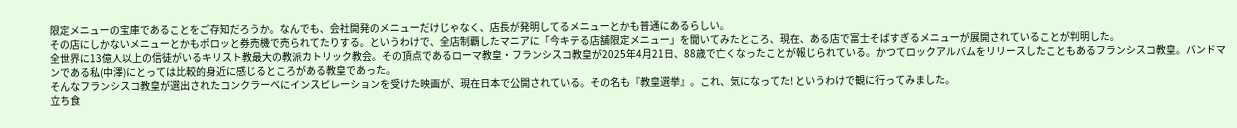限定メニューの宝庫であることをご存知だろうか。なんでも、会社開発のメニューだけじゃなく、店長が発明してるメニューとかも普通にあるらしい。
その店にしかないメニューとかもポロッと券売機で売られてたりする。というわけで、全店制覇したマニアに「今キテる店舗限定メニュー」を聞いてみたところ、現在、ある店で富士そばすぎるメニューが展開されていることが判明した。
全世界に13億人以上の信徒がいるキリスト教最大の教派カトリック教会。その頂点であるローマ教皇・フランシスコ教皇が2025年4月21日、88歳で亡くなったことが報じられている。かつてロックアルバムをリリースしたこともあるフランシスコ教皇。バンドマンである私(中澤)にとっては比較的身近に感じるところがある教皇であった。
そんなフランシスコ教皇が選出されたコンクラーベにインスピレーションを受けた映画が、現在日本で公開されている。その名も『教皇選挙』。これ、気になってた! というわけで観に行ってみました。
立ち食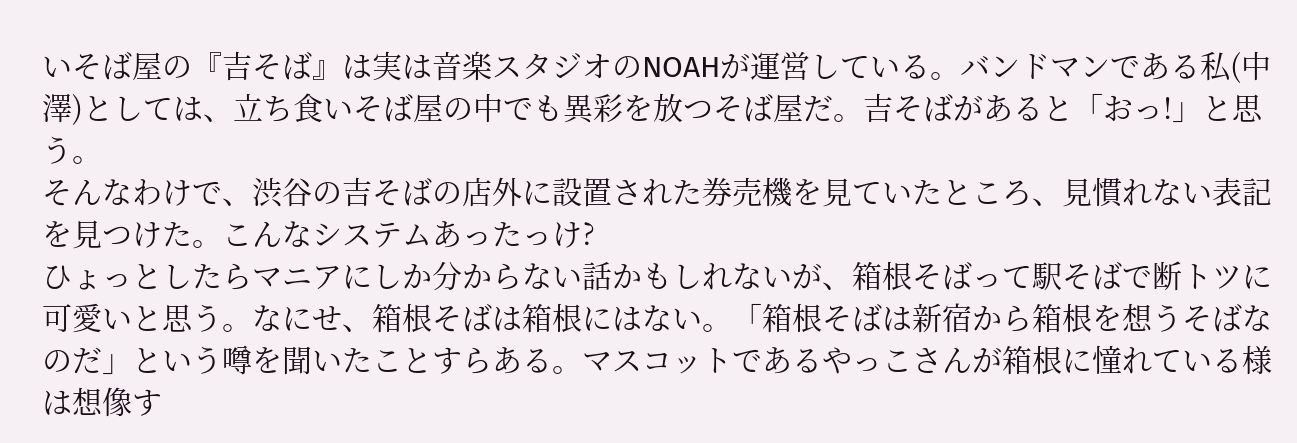いそば屋の『吉そば』は実は音楽スタジオのNOAHが運営している。バンドマンである私(中澤)としては、立ち食いそば屋の中でも異彩を放つそば屋だ。吉そばがあると「おっ!」と思う。
そんなわけで、渋谷の吉そばの店外に設置された券売機を見ていたところ、見慣れない表記を見つけた。こんなシステムあったっけ?
ひょっとしたらマニアにしか分からない話かもしれないが、箱根そばって駅そばで断トツに可愛いと思う。なにせ、箱根そばは箱根にはない。「箱根そばは新宿から箱根を想うそばなのだ」という噂を聞いたことすらある。マスコットであるやっこさんが箱根に憧れている様は想像す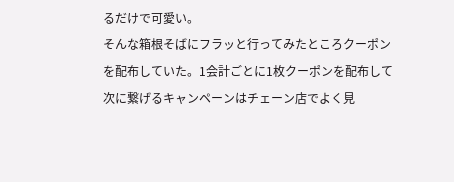るだけで可愛い。
そんな箱根そばにフラッと行ってみたところクーポンを配布していた。1会計ごとに1枚クーポンを配布して次に繋げるキャンペーンはチェーン店でよく見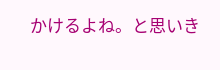かけるよね。と思いき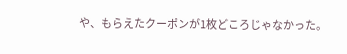や、もらえたクーポンが1枚どころじゃなかった。